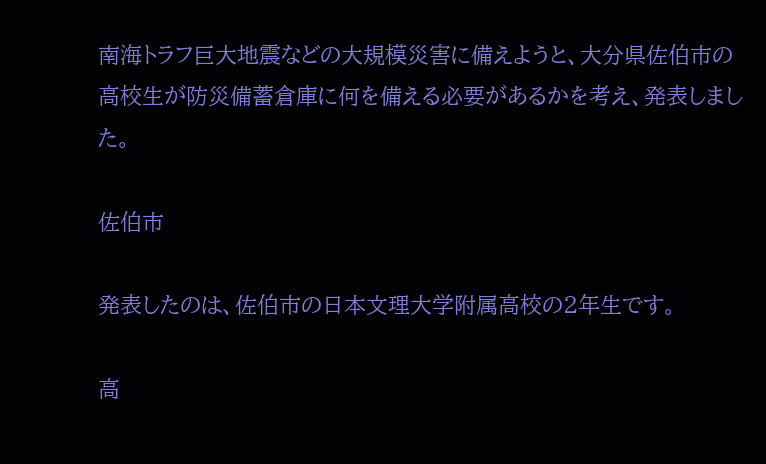南海トラフ巨大地震などの大規模災害に備えようと、大分県佐伯市の高校生が防災備蓄倉庫に何を備える必要があるかを考え、発表しました。

佐伯市

発表したのは、佐伯市の日本文理大学附属高校の2年生です。

高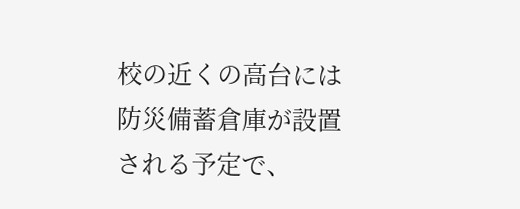校の近くの高台には防災備蓄倉庫が設置される予定で、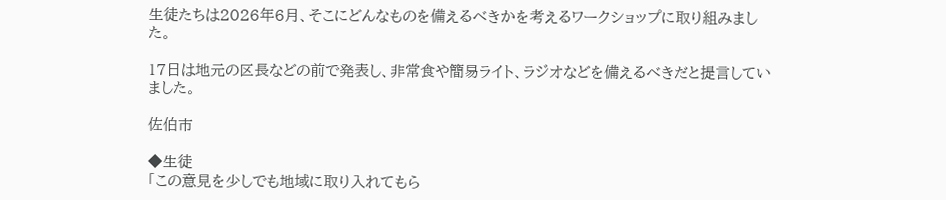生徒たちは2026年6月、そこにどんなものを備えるべきかを考えるワークショップに取り組みました。

17日は地元の区長などの前で発表し、非常食や簡易ライト、ラジオなどを備えるべきだと提言していました。

佐伯市

◆生徒
「この意見を少しでも地域に取り入れてもら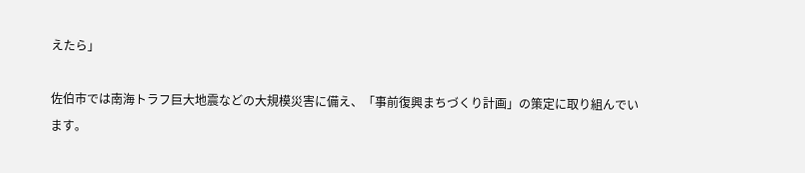えたら」

佐伯市では南海トラフ巨大地震などの大規模災害に備え、「事前復興まちづくり計画」の策定に取り組んでいます。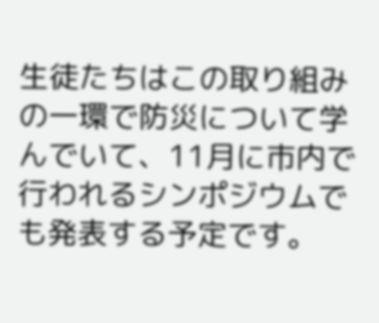生徒たちはこの取り組みの一環で防災について学んでいて、11月に市内で行われるシンポジウムでも発表する予定です。